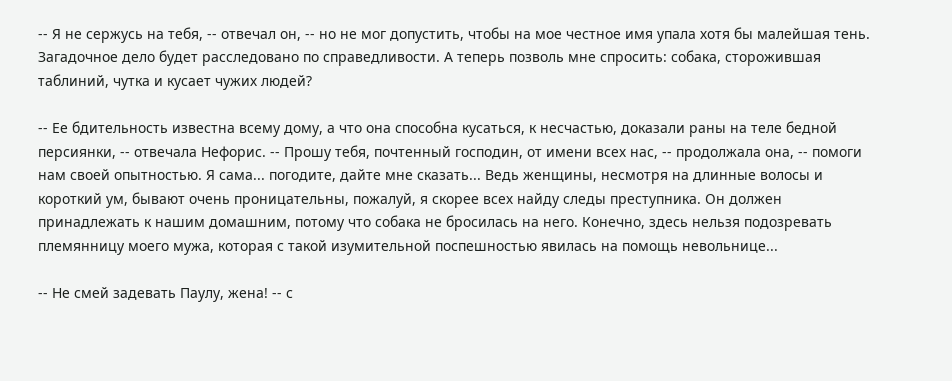-- Я не сержусь на тебя, -- отвечал он, -- но не мог допустить, чтобы на мое честное имя упала хотя бы малейшая тень. Загадочное дело будет расследовано по справедливости. А теперь позволь мне спросить: собака, сторожившая таблиний, чутка и кусает чужих людей?

-- Ее бдительность известна всему дому, а что она способна кусаться, к несчастью, доказали раны на теле бедной персиянки, -- отвечала Нефорис. -- Прошу тебя, почтенный господин, от имени всех нас, -- продолжала она, -- помоги нам своей опытностью. Я сама... погодите, дайте мне сказать... Ведь женщины, несмотря на длинные волосы и короткий ум, бывают очень проницательны, пожалуй, я скорее всех найду следы преступника. Он должен принадлежать к нашим домашним, потому что собака не бросилась на него. Конечно, здесь нельзя подозревать племянницу моего мужа, которая с такой изумительной поспешностью явилась на помощь невольнице...

-- Не смей задевать Паулу, жена! -- с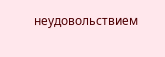неудовольствием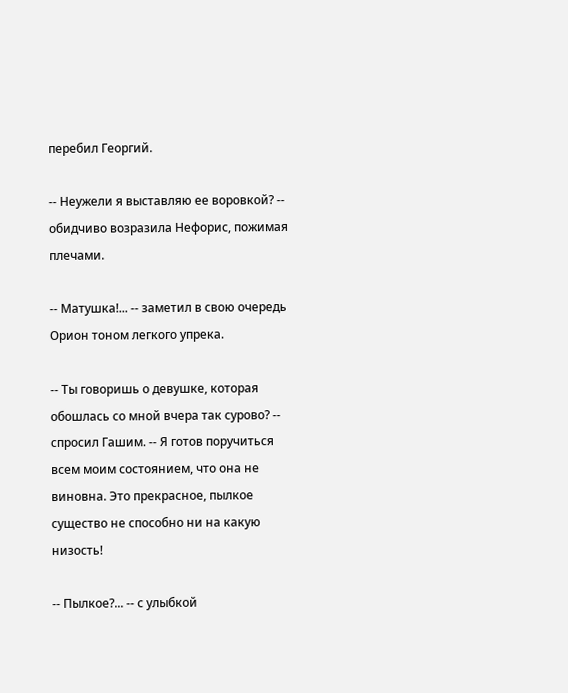перебил Георгий.

-- Неужели я выставляю ее воровкой? -- обидчиво возразила Нефорис, пожимая плечами.

-- Матушка!... -- заметил в свою очередь Орион тоном легкого упрека.

-- Ты говоришь о девушке, которая обошлась со мной вчера так сурово? -- спросил Гашим. -- Я готов поручиться всем моим состоянием, что она не виновна. Это прекрасное, пылкое существо не способно ни на какую низость!

-- Пылкое?... -- с улыбкой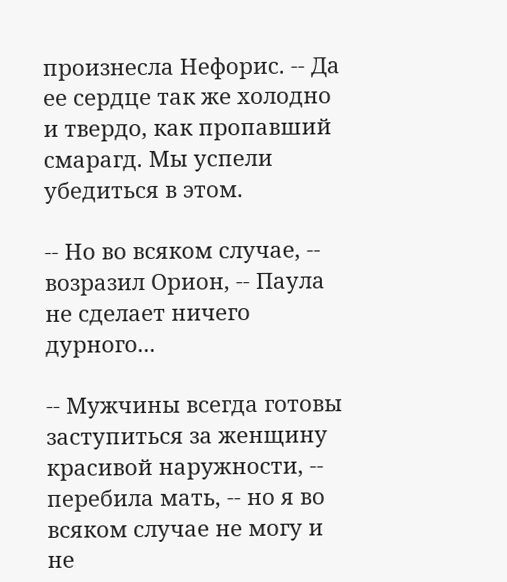произнесла Нефорис. -- Да ее сердце так же холодно и твердо, как пропавший смарагд. Мы успели убедиться в этом.

-- Но во всяком случае, -- возразил Орион, -- Паула не сделает ничего дурного...

-- Мужчины всегда готовы заступиться за женщину красивой наружности, -- перебила мать, -- но я во всяком случае не могу и не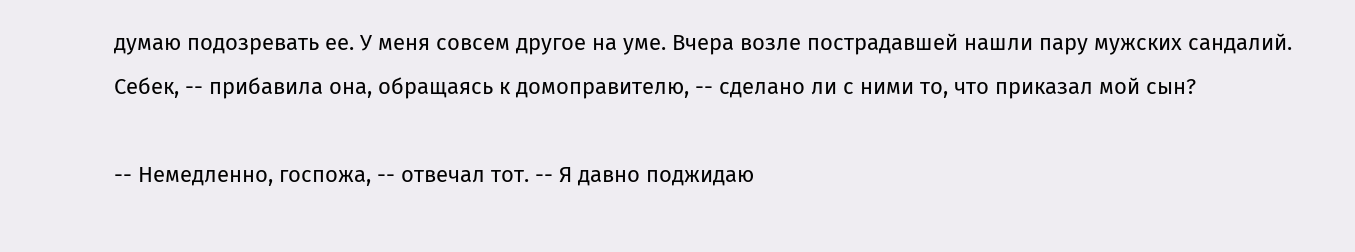думаю подозревать ее. У меня совсем другое на уме. Вчера возле пострадавшей нашли пару мужских сандалий. Себек, -- прибавила она, обращаясь к домоправителю, -- сделано ли с ними то, что приказал мой сын?

-- Немедленно, госпожа, -- отвечал тот. -- Я давно поджидаю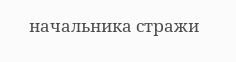начальника стражи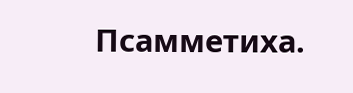Псамметиха.